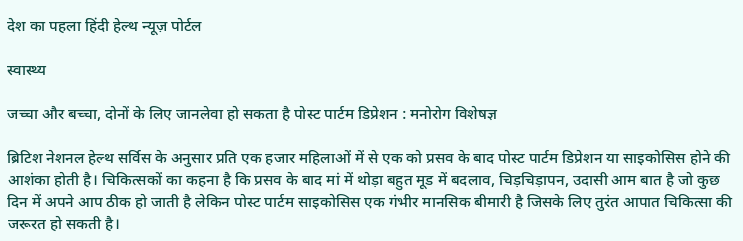देश का पहला हिंदी हेल्थ न्यूज़ पोर्टल

स्वास्थ्य

जच्चा और बच्चा, दोनों के लिए जानलेवा हो सकता है पोस्ट पार्टम डिप्रेशन : मनोरोग विशेषज्ञ

ब्रिटिश नेशनल हेल्थ सर्विस के अनुसार प्रति एक हजार महिलाओं में से एक को प्रसव के बाद पोस्ट पार्टम डिप्रेशन या साइकोसिस होने की आशंका होती है। चिकित्सकों का कहना है कि प्रसव के बाद मां में थोड़ा बहुत मूड में बदलाव, चिड़चिड़ापन, उदासी आम बात है जो कुछ दिन में अपने आप ठीक हो जाती है लेकिन पोस्ट पार्टम साइकोसिस एक गंभीर मानसिक बीमारी है जिसके लिए तुरंत आपात चिकित्सा की जरूरत हो सकती है।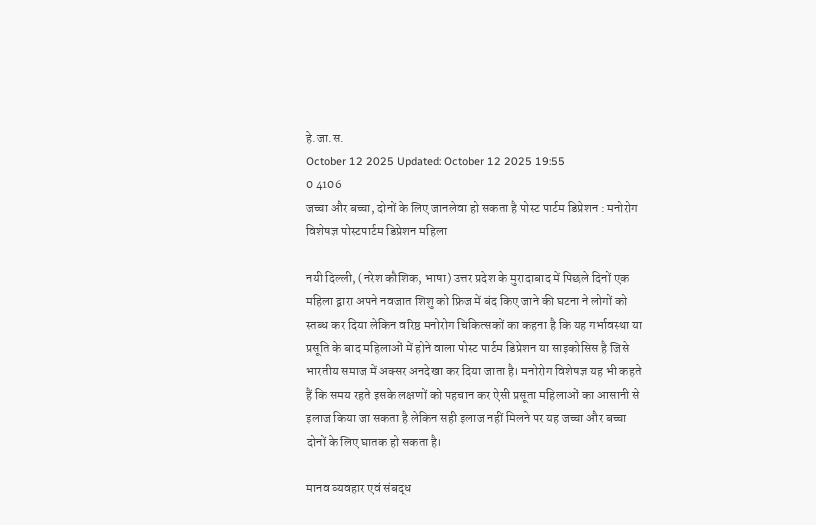हे.जा.स.
October 12 2025 Updated: October 12 2025 19:55
0 4106
जच्चा और बच्चा, दोनों के लिए जानलेवा हो सकता है पोस्ट पार्टम डिप्रेशन : मनोरोग विशेषज्ञ पोस्टपार्टम डिप्रेशन महिला

नयी दिल्ली, (नरेश कौशिक, भाषा) उत्तर प्रदेश के मुरादाबाद में पिछले दिनों एक महिला द्वारा अपने नवजात शिशु को फ्रिज में बंद किए जाने की घटना ने लोगों को स्तब्ध कर दिया लेकिन वरिष्ठ मनोरोग चिकित्सकों का कहना है कि यह गर्भावस्था या प्रसूति के बाद महिलाओं में होने वाला पोस्ट पार्टम डिप्रेशन या साइकोसिस है जिसे भारतीय समाज में अक्सर अनदेखा कर दिया जाता है। मनोरोग विशेषज्ञ यह भी कहते हैं कि समय रहते इसके लक्षणों को पहचान कर ऐसी प्रसूता महिलाओं का आसानी से इलाज किया जा सकता है लेकिन सही इलाज नहीं मिलने पर यह जच्चा और बच्चा दोनों के लिए घातक हो सकता है।

मानव व्यवहार एवं संबद्ध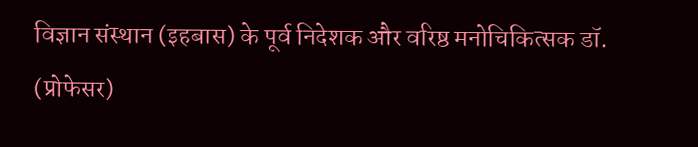विज्ञान संस्थान (इहबास) के पूर्व निदेशक और वरिष्ठ मनोचिकित्सक डॉ. (प्रोफेसर)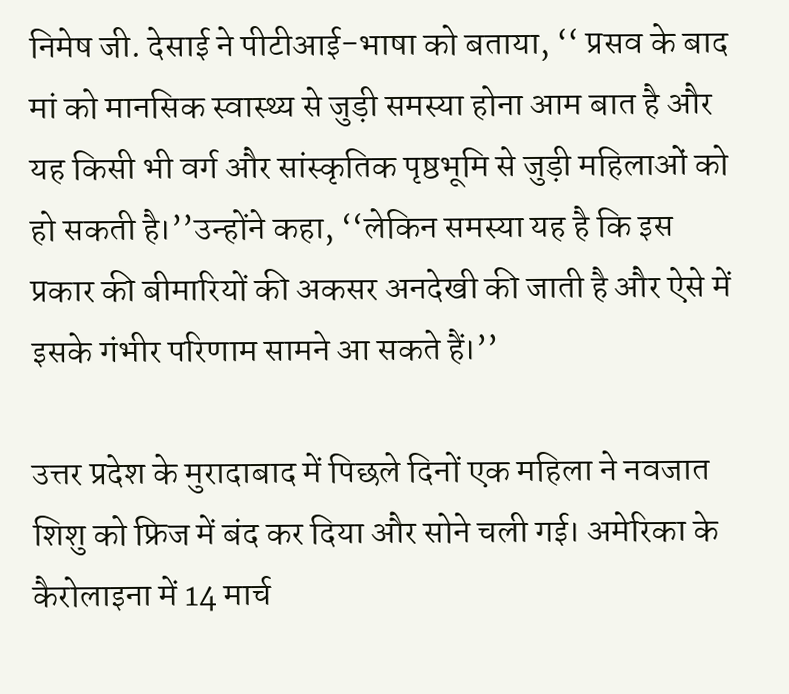निमेष जी. देसाई ने पीटीआई-भाषा को बताया, ‘‘ प्रसव के बाद मां को मानसिक स्वास्थ्य से जुड़ी समस्या होना आम बात है और यह किसी भी वर्ग और सांस्कृतिक पृष्ठभूमि से जुड़ी महिलाओं को हो सकती है।’’उन्होंने कहा, ‘‘लेकिन समस्या यह है कि इस प्रकार की बीमारियों की अकसर अनदेखी की जाती है और ऐसे में इसके गंभीर परिणाम सामने आ सकते हैं।’’

उत्तर प्रदेश के मुरादाबाद में पिछले दिनों एक महिला ने नवजात शिशु को फ्रिज में बंद कर दिया और सोने चली गई। अमेरिका के कैरोलाइना में 14 मार्च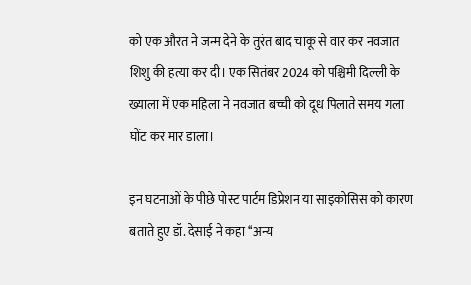को एक औरत ने जन्म देने के तुरंत बाद चाकू से वार कर नवजात शिशु की हत्या कर दी। एक सितंबर 2024 को पश्चिमी दिल्ली के ख्याला में एक महिला ने नवजात बच्ची को दूध पिलाते समय गला घोंट कर मार डाला।

इन घटनाओं के पीछे पोस्ट पार्टम डिप्रेशन या साइकोसिस को कारण बताते हुए डॉ. देसाई ने कहा ‘‘अन्य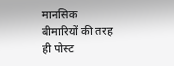मानसिक बीमारियों की तरह ही पोस्ट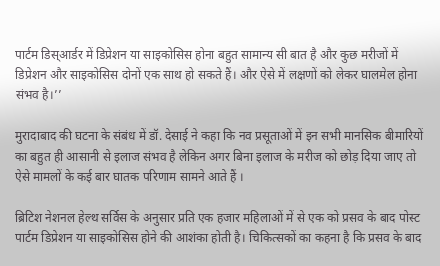पार्टम डिस्आर्डर में डिप्रेशन या साइकोसिस होना बहुत सामान्य सी बात है और कुछ मरीजों में डिप्रेशन और साइकोसिस दोनों एक साथ हो सकते हैं। और ऐसे में लक्षणों को लेकर घालमेल होना संभव है।’’

मुरादाबाद की घटना के संबंध में डॉ. देसाई ने कहा कि नव प्रसूताओं में इन सभी मानसिक बीमारियों का बहुत ही आसानी से इलाज संभव है लेकिन अगर बिना इलाज के मरीज को छोड़ दिया जाए तो ऐसे मामलों के कई बार घातक परिणाम सामने आते हैं ।

ब्रिटिश नेशनल हेल्थ सर्विस के अनुसार प्रति एक हजार महिलाओं में से एक को प्रसव के बाद पोस्ट पार्टम डिप्रेशन या साइकोसिस होने की आशंका होती है। चिकित्सकों का कहना है कि प्रसव के बाद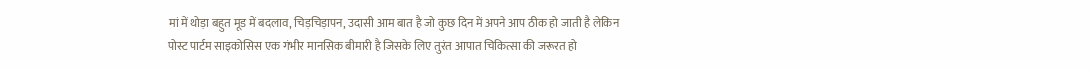मां में थोड़ा बहुत मूड में बदलाव, चिड़चिड़ापन, उदासी आम बात है जो कुछ दिन में अपने आप ठीक हो जाती है लेकिन पोस्ट पार्टम साइकोसिस एक गंभीर मानसिक बीमारी है जिसके लिए तुरंत आपात चिकित्सा की जरूरत हो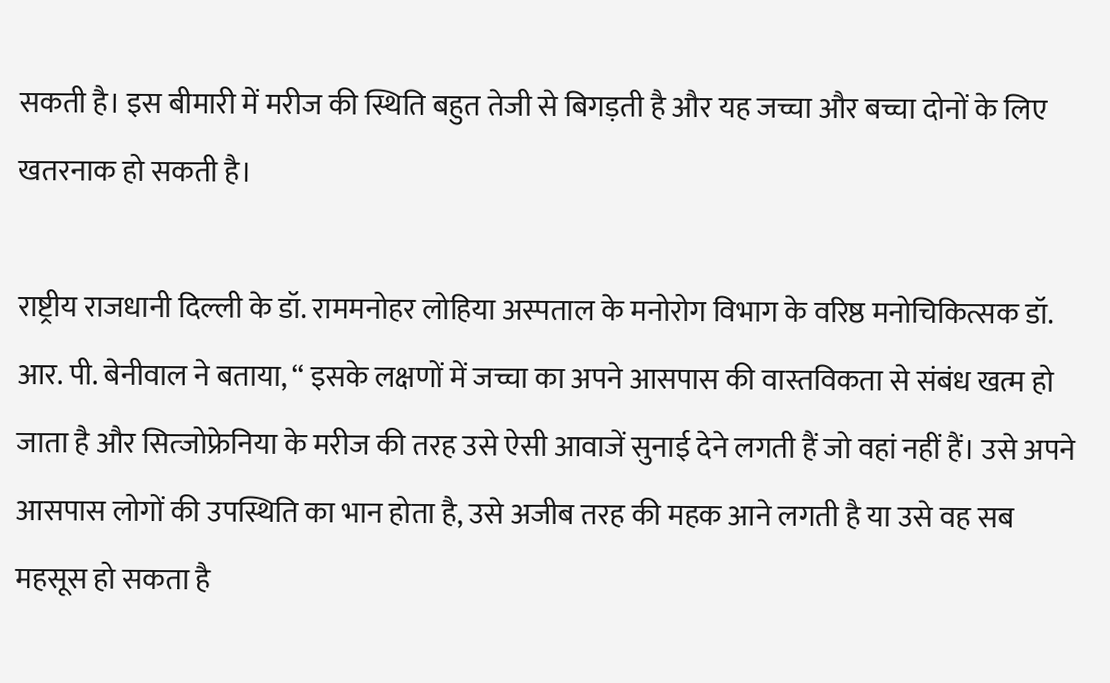सकती है। इस बीमारी में मरीज की स्थिति बहुत तेजी से बिगड़ती है और यह जच्चा और बच्चा दोनों के लिए खतरनाक हो सकती है।

राष्ट्रीय राजधानी दिल्ली के डॉ. राममनोहर लोहिया अस्पताल के मनोरोग विभाग के वरिष्ठ मनोचिकित्सक डॉ. आर. पी. बेनीवाल ने बताया, ‘‘ इसके लक्षणों में जच्चा का अपने आसपास की वास्तविकता से संबंध खत्म हो जाता है और सित्जोफ्रेनिया के मरीज की तरह उसे ऐसी आवाजें सुनाई देने लगती हैं जो वहां नहीं हैं। उसे अपने आसपास लोगों की उपस्थिति का भान होता है, उसे अजीब तरह की महक आने लगती है या उसे वह सब महसूस हो सकता है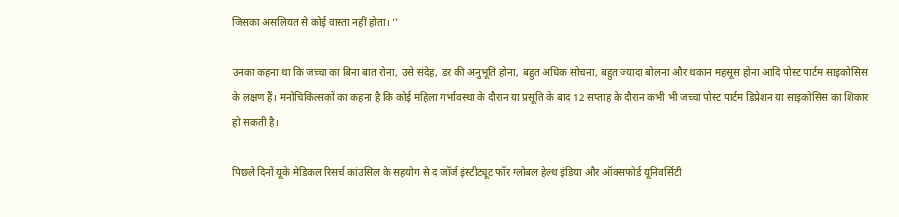जिसका असलियत से कोई वास्ता नहीं होता। ’’

उनका कहना था कि जच्चा का बिना बात रोना, उसे संदेह, डर की अनुभूति होना, बहुत अधिक सोचना, बहुत ज्यादा बोलना और थकान महसूस होना आदि पोस्ट पार्टम साइकोसिस के लक्षण हैं। मनोचिकित्सकों का कहना है कि कोई महिला गर्भावस्था के दौरान या प्रसूति के बाद 12 सप्ताह के दौरान कभी भी जच्चा पोस्ट पार्टम डिप्रेशन या साइकोसिस का शिकार हो सकती है।

पिछले दिनों यूके मेडिकल रिसर्च कांउसिल के सहयोग से द जॉर्ज इंस्टीट्यूट फॉर ग्लोबल हेल्थ इंडिया और ऑक्सफोर्ड यूनिवर्सिटी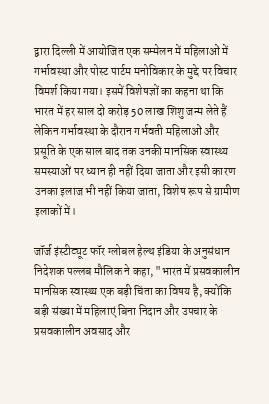द्वारा दिल्ली में आयोजित एक सम्मेलन में महिलाओं में गर्भावस्था और पोस्ट पार्टम मनोविकार के मुद्दे पर विचार विमर्श किया गया। इसमें विशेषज्ञों का कहना था कि भारत में हर साल दो करोड़ 50 लाख शिशु जन्म लेते हैं लेकिन गर्भावस्था के दौरान गर्भवती महिलाओं और प्रसूति के एक साल बाद तक उनकी मानसिक स्वास्थ्य समस्याओं पर ध्यान ही नहीं दिया जाता और इसी कारण उनका इलाज भी नहीं किया जाता, विशेष रूप से ग्रामीण इलाकों में।

जॉर्ज इंस्टीट्यूट फॉर ग्लोबल हेल्थ इंडिया के अनुसंधान निदेशक पल्लब मौलिक ने कहा, "भारत में प्रसवकालीन मानसिक स्वास्थ्य एक बड़ी चिंता का विषय है, क्योंकि बड़ी संख्या में महिलाएं बिना निदान और उपचार के प्रसवकालीन अवसाद और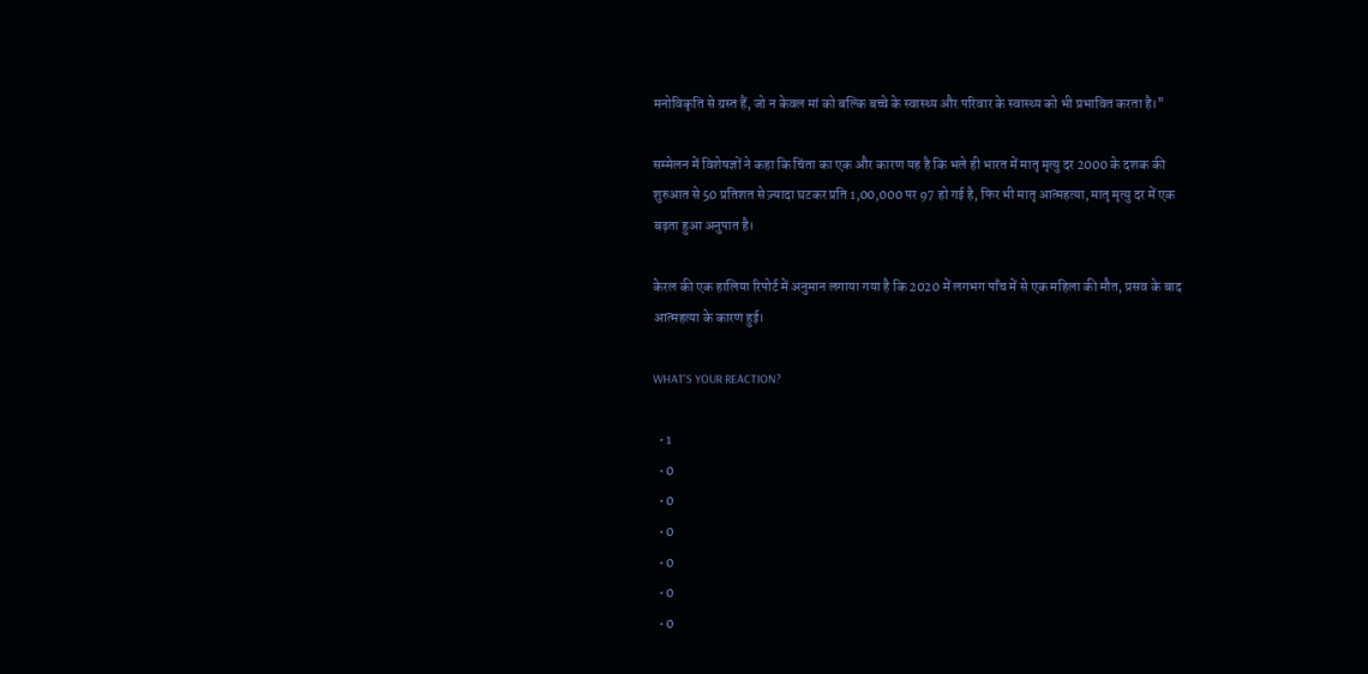मनोविकृति से ग्रस्त हैं, जो न केवल मां को बल्कि बच्चे के स्वास्थ्य और परिवार के स्वास्थ्य को भी प्रभावित करता है।"

सम्मेलन में विशेषज्ञों ने कहा कि चिंता का एक और कारण यह है कि भले ही भारत में मातृ मृत्यु दर 2000 के दशक की शुरुआत से 50 प्रतिशत से ज़्यादा घटकर प्रति 1,00,000 पर 97 हो गई है, फिर भी मातृ आत्महत्या, मातृ मृत्यु दर में एक बढ़ता हुआ अनुपात है।

केरल की एक हालिया रिपोर्ट में अनुमान लगाया गया है कि 2020 में लगभग पाँच में से एक महिला की मौत, प्रसव के बाद आत्महत्या के कारण हुई।

WHAT'S YOUR REACTION?

  • 1
  • 0
  • 0
  • 0
  • 0
  • 0
  • 0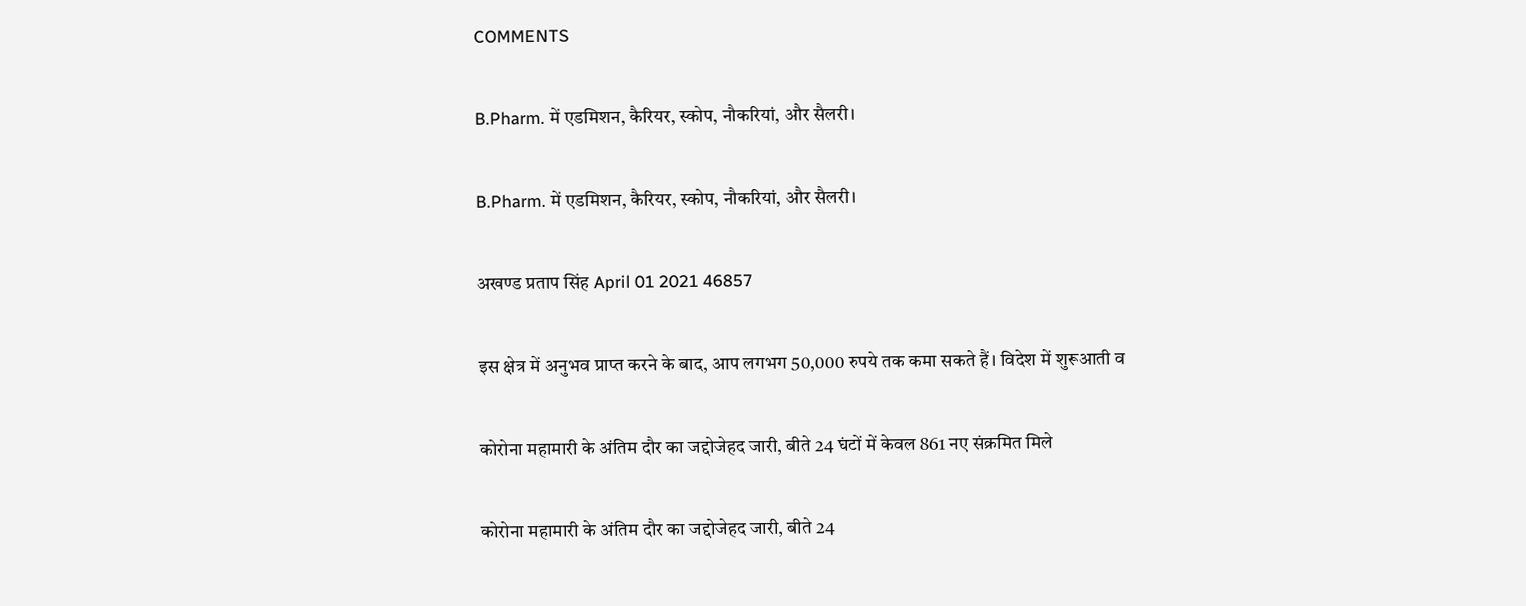COMMENTS

B.Pharm. में एडमिशन, कैरियर, स्कोप, नौकरियां, और सैलरी।

B.Pharm. में एडमिशन, कैरियर, स्कोप, नौकरियां, और सैलरी।

अखण्ड प्रताप सिंह April 01 2021 46857

इस क्षेत्र में अनुभव प्राप्त करने के बाद, आप लगभग 50,000 रुपये तक कमा सकते हैं। विदेश में शुरूआती व

कोरोना महामारी के अंतिम दौर का जद्दोजेहद जारी, बीते 24 घंटों में केवल 861 नए संक्रमित मिले

कोरोना महामारी के अंतिम दौर का जद्दोजेहद जारी, बीते 24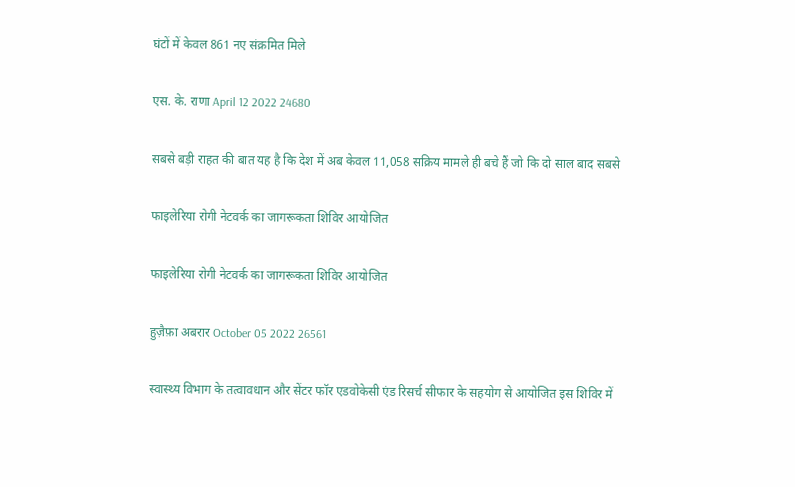घंटों में केवल 861 नए संक्रमित मिले

एस. के. राणा April 12 2022 24680

सबसे बड़ी राहत की बात यह है कि देश में अब केवल 11,058 सक्रिय मामले ही बचे हैं जो कि दो साल बाद सबसे

फाइलेरिया रोगी नेटवर्क का जागरूकता शिविर आयोजित

फाइलेरिया रोगी नेटवर्क का जागरूकता शिविर आयोजित

हुज़ैफ़ा अबरार October 05 2022 26561

स्वास्थ्य विभाग के तत्वावधान और सेंटर फॉर एडवोकेसी एंड रिसर्च सीफार के सहयोग से आयोजित इस शिविर में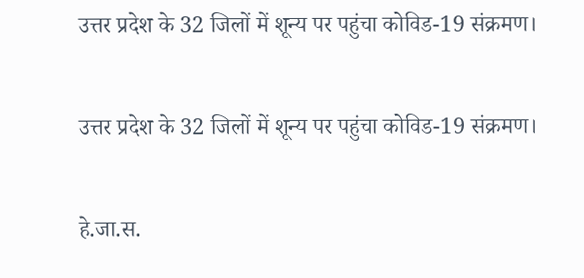उत्तर प्रदेश के 32 जिलों में शून्य पर पहुंचा कोविड-19 संक्रमण।

उत्तर प्रदेश के 32 जिलों में शून्य पर पहुंचा कोविड-19 संक्रमण।

हे.जा.स.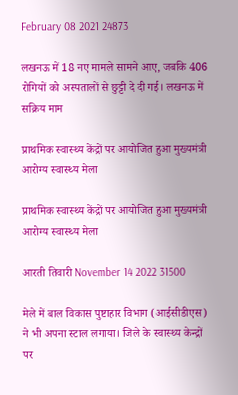February 08 2021 24873

लखनऊ में 18 नए मामले सामने आए, जबकि 406 रोगियों को अस्पतालों से छुट्टी दे दी गई। लखनऊ में सक्रिय माम

प्राथमिक स्वास्थ्य केंद्रों पर आयोजित हुआ मुख्यमंत्री आरोग्य स्वास्थ्य मेला

प्राथमिक स्वास्थ्य केंद्रों पर आयोजित हुआ मुख्यमंत्री आरोग्य स्वास्थ्य मेला

आरती तिवारी November 14 2022 31500

मेले में बाल विकास पुष्टाहार विभाग (आईसीडीएस) ने भी अपना स्टाल लगाया। जिले के स्वास्थ्य केन्द्रों पर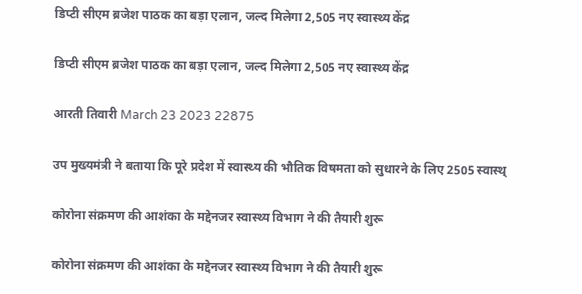डिप्टी सीएम ब्रजेश पाठक का बड़ा एलान, जल्द मिलेगा 2,505 नए स्वास्थ्य केंद्र

डिप्टी सीएम ब्रजेश पाठक का बड़ा एलान, जल्द मिलेगा 2,505 नए स्वास्थ्य केंद्र

आरती तिवारी March 23 2023 22875

उप मुख्यमंत्री ने बताया कि पूरे प्रदेश में स्वास्थ्य की भौतिक विषमता को सुधारने के लिए 2505 स्वास्थ्

कोरोना संक्रमण की आशंका के मद्देनजर स्वास्थ्य विभाग ने की तैयारी शुरू

कोरोना संक्रमण की आशंका के मद्देनजर स्वास्थ्य विभाग ने की तैयारी शुरू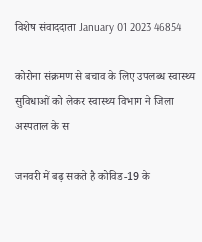विशेष संवाददाता January 01 2023 46854

कोरोना संक्रमण से बचाव के लिए उपलब्ध स्वास्थ्य सुविधाओं को लेकर स्वास्थ्य विभाग ने जिला अस्पताल के स

जनवरी में बढ़ सकते है कोविड-19 के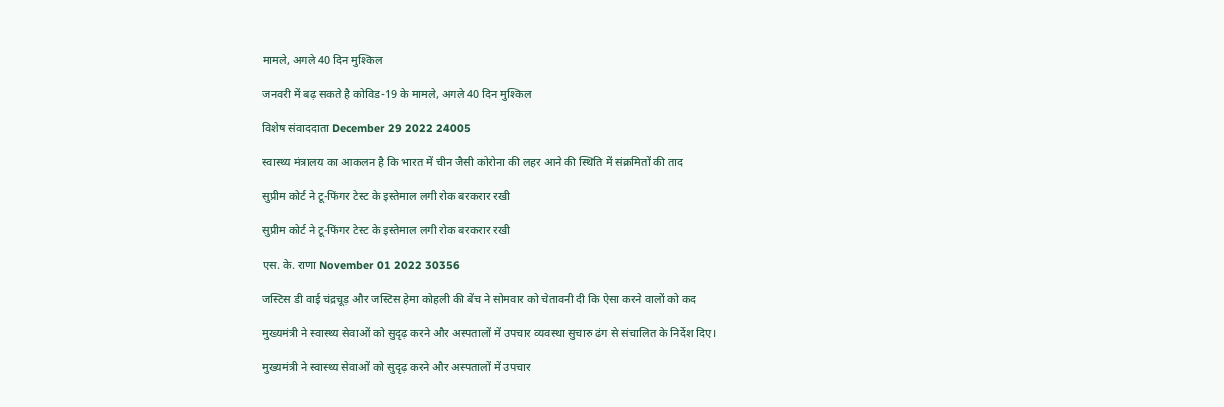मामले, अगले 40 दिन मुश्किल

जनवरी में बढ़ सकते है कोविड-19 के मामले, अगले 40 दिन मुश्किल

विशेष संवाददाता December 29 2022 24005

स्वास्थ्य मंत्रालय का आकलन है कि भारत में चीन जैसी कोरोना की लहर आने की स्थिति में संक्रमितों की ताद

सुप्रीम कोर्ट ने टू-फिंगर टेस्ट के इस्तेमाल लगी रोक बरकरार रखी

सुप्रीम कोर्ट ने टू-फिंगर टेस्ट के इस्तेमाल लगी रोक बरकरार रखी

एस. के. राणा November 01 2022 30356

जस्टिस डी वाई चंद्रचूड़ और जस्टिस हेमा कोहली की बेंच ने सोमवार को चेतावनी दी कि ऐसा करने वालों को कद

मुख्यमंत्री ने स्वास्थ्य सेवाओं को सुदृढ़ करने और अस्पतालों में उपचार व्यवस्था सुचारु ढंग से संचालित के निर्देश दिए।

मुख्यमंत्री ने स्वास्थ्य सेवाओं को सुदृढ़ करने और अस्पतालों में उपचार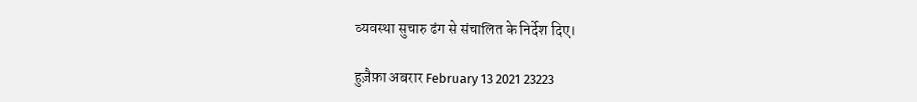व्यवस्था सुचारु ढंग से संचालित के निर्देश दिए।

हुज़ैफ़ा अबरार February 13 2021 23223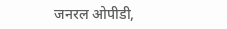जनरल ओपीडी,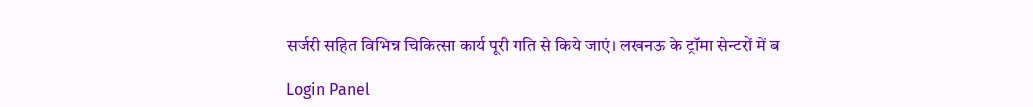सर्जरी सहित विभिन्न चिकित्सा कार्य पूरी गति से किये जाएं। लखनऊ के ट्रॉमा सेन्टरों में ब

Login Panel